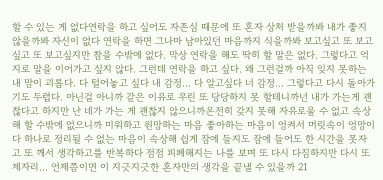할 수 있는 게 없다연락을 하고 싶어도 자존심 때문에 또 혼자 상처 받을까봐 내가 좋지 않을까봐 자신이 없다 연락을 하면 그나마 남아있던 마음까지 식을까봐 보고싶고 또 보고싶고 또 보고싶지만 참을 수밖에 없다. 막상 연락을 해도 딱히 할 말은 없다. 그렇다고 억지로 말을 이어가고 싶지 않다. 그런데 연락을 하고 싶다. 왜 그런걸까 아직 잊지 못하는 내 맘이 괴롭다. 다 털어놓고 싶다 내 감정... 다 알고싶다 너 감정... 그렇다고 다시 돌아가기도 두렵다. 아닌걸 아니까 같은 이유로 우린 또 당당하지 못 할테니까넌 내가 가는게 괜찮다고 하지만 난 네가 가는 게 괜찮지 않으니까온전히 갖지 못해 자유로울 수 없고 속상해 할 수밖에 없으니까 미워하고 원망하는 마음 좋아하는 마음이 엉켜서 머릿속이 엉망이다 하나로 정리될 수 없는 마음이 속상해 쉽게 잠에 들지도 잠에 들어도 한 시간을 못자고 또 깨서 생각하고를 반복하다 점점 피폐해지는 나를 보며 또 다시 다짐하지만 다시 또 제자리... 언제쯤이면 이 지긋지긋한 혼자만의 생각을 끝낼 수 있을까 21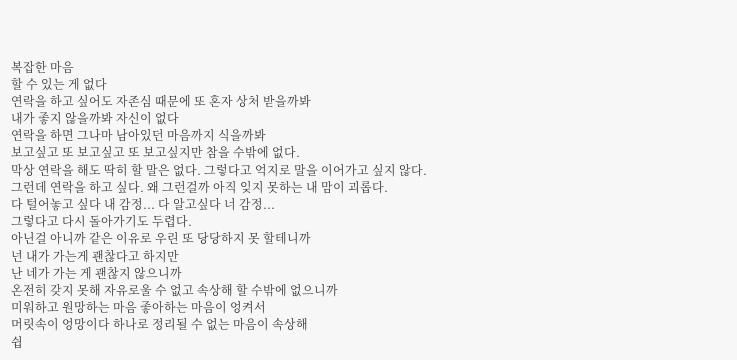복잡한 마음
할 수 있는 게 없다
연락을 하고 싶어도 자존심 때문에 또 혼자 상처 받을까봐
내가 좋지 않을까봐 자신이 없다
연락을 하면 그나마 남아있던 마음까지 식을까봐
보고싶고 또 보고싶고 또 보고싶지만 참을 수밖에 없다.
막상 연락을 해도 딱히 할 말은 없다. 그렇다고 억지로 말을 이어가고 싶지 않다.
그런데 연락을 하고 싶다. 왜 그런걸까 아직 잊지 못하는 내 맘이 괴롭다.
다 털어놓고 싶다 내 감정... 다 알고싶다 너 감정...
그렇다고 다시 돌아가기도 두렵다.
아닌걸 아니까 같은 이유로 우린 또 당당하지 못 할테니까
넌 내가 가는게 괜찮다고 하지만
난 네가 가는 게 괜찮지 않으니까
온전히 갖지 못해 자유로울 수 없고 속상해 할 수밖에 없으니까
미워하고 원망하는 마음 좋아하는 마음이 엉켜서
머릿속이 엉망이다 하나로 정리될 수 없는 마음이 속상해
쉽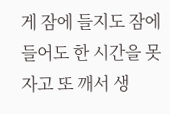게 잠에 들지도 잠에 들어도 한 시간을 못자고 또 깨서 생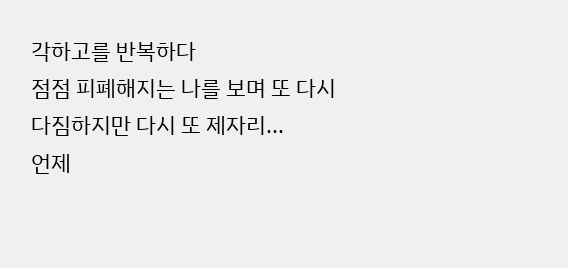각하고를 반복하다
점점 피폐해지는 나를 보며 또 다시 다짐하지만 다시 또 제자리...
언제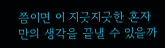쯤이면 이 지긋지긋한 혼자만의 생각을 끝낼 수 있을까